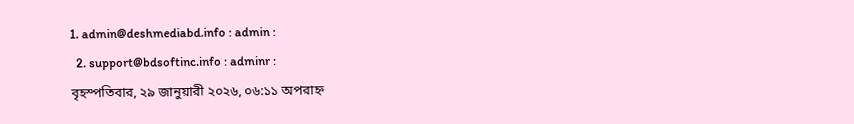1. admin@deshmediabd.info : admin :
  2. support@bdsoftinc.info : adminr :
বৃহস্পতিবার, ২৯ জানুয়ারী ২০২৬, ০৬:১১ অপরাহ্ন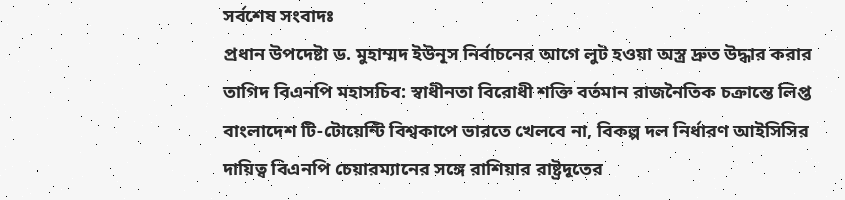সর্বশেষ সংবাদঃ
প্রধান উপদেষ্টা ড. মুহাম্মদ ইউনূস নির্বাচনের আগে লুট হওয়া অস্ত্র দ্রুত উদ্ধার করার তাগিদ বিএনপি মহাসচিব: স্বাধীনতা বিরোধী শক্তি বর্তমান রাজনৈতিক চক্রান্তে লিপ্ত বাংলাদেশ টি-টোয়েন্টি বিশ্বকাপে ভারতে খেলবে না, বিকল্প দল নির্ধারণ আইসিসির দায়িত্ব বিএনপি চেয়ারম্যানের সঙ্গে রাশিয়ার রাষ্ট্রদূতের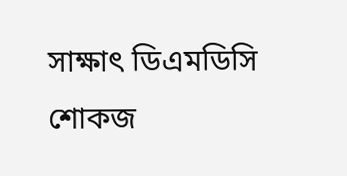সাক্ষাৎ ডিএমডিসি শোকজ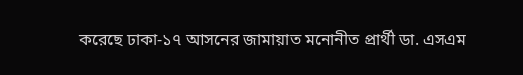করেছে ঢাকা-১৭ আসনের জামায়াত মনোনীত প্রার্থী ডা. এসএম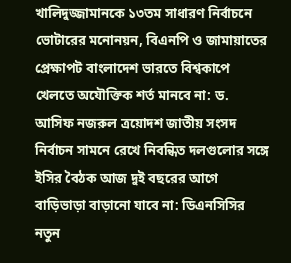খালিদুজ্জামানকে ১৩তম সাধারণ নির্বাচনে ভোটারের মনোনয়ন, বিএনপি ও জামায়াতের প্রেক্ষাপট বাংলাদেশ ভারতে বিশ্বকাপে খেলতে অযৌক্তিক শর্ত মানবে না: ড. আসিফ নজরুল ত্রয়োদশ জাতীয় সংসদ নির্বাচন সামনে রেখে নিবন্ধিত দলগুলোর সঙ্গে ইসির বৈঠক আজ দুই বছরের আগে বাড়িভাড়া বাড়ানো যাবে না: ডিএনসিসির নতুন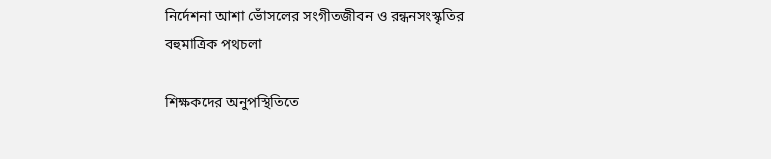নির্দেশনা আশা ভোঁসলের সংগীতজীবন ও রন্ধনসংস্কৃতির বহুমাত্রিক পথচলা

শিক্ষকদের অনুপস্থিতিতে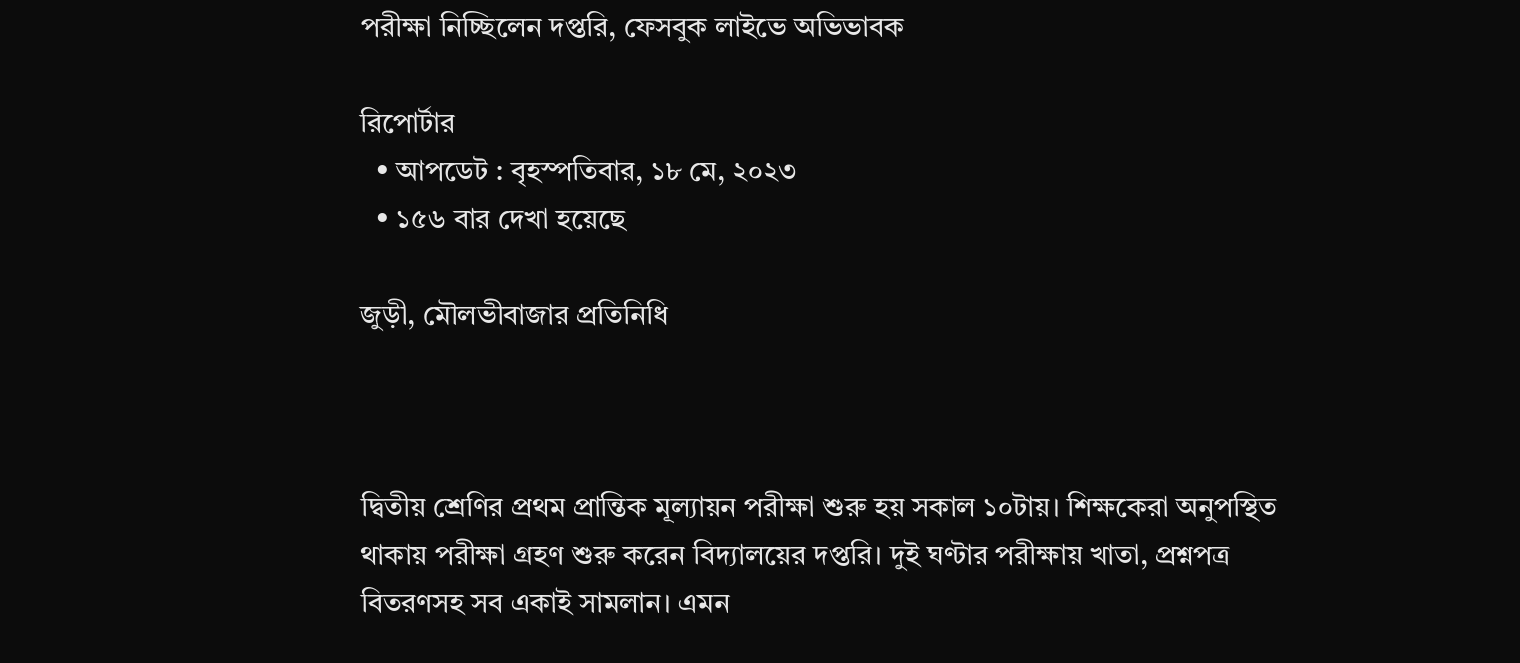পরীক্ষা নিচ্ছিলেন দপ্তরি, ফেসবুক লাইভে অভিভাবক

রিপোর্টার
  • আপডেট : বৃহস্পতিবার, ১৮ মে, ২০২৩
  • ১৫৬ বার দেখা হয়েছে

জুড়ী, মৌলভীবাজার প্রতিনিধি



দ্বিতীয় শ্রেণির প্রথম প্রান্তিক মূল্যায়ন পরীক্ষা শুরু হয় সকাল ১০টায়। শিক্ষকেরা অনুপস্থিত থাকায় পরীক্ষা গ্রহণ শুরু করেন বিদ্যালয়ের দপ্তরি। দুই ঘণ্টার পরীক্ষায় খাতা, প্রশ্নপত্র বিতরণসহ সব একাই সামলান। এমন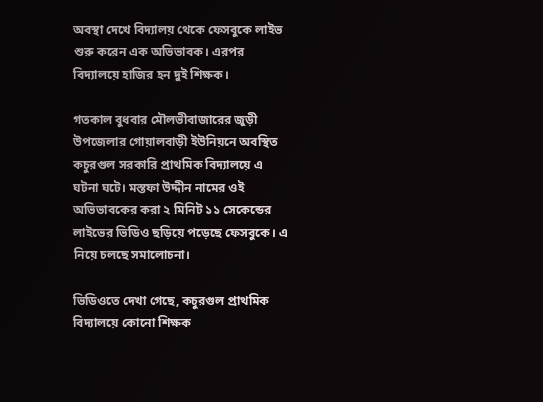অবস্থা দেখে বিদ্যালয় থেকে ফেসবুকে লাইভ শুরু করেন এক অভিভাবক। এরপর বিদ্যালয়ে হাজির হন দুই শিক্ষক।

গতকাল বুধবার মৌলভীবাজারের জুড়ী উপজেলার গোয়ালবাড়ী ইউনিয়নে অবস্থিত কচুরগুল সরকারি প্রাথমিক বিদ্যালয়ে এ ঘটনা ঘটে। মস্তফা উদ্দীন নামের ওই অভিভাবকের করা ২ মিনিট ১১ সেকেন্ডের লাইভের ভিডিও ছড়িয়ে পড়েছে ফেসবুকে। এ নিয়ে চলছে সমালোচনা।

ভিডিওতে দেখা গেছে, কচুরগুল প্রাথমিক বিদ্যালয়ে কোনো শিক্ষক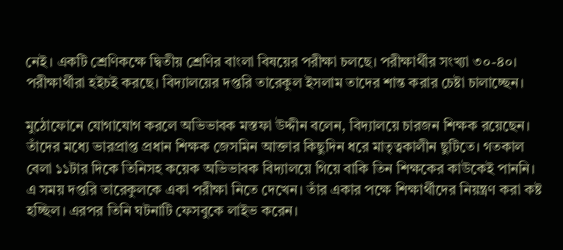নেই। একটি শ্রেণিকক্ষে দ্বিতীয় শ্রেণির বাংলা বিষয়ের পরীক্ষা চলছে। পরীক্ষার্থীর সংখ্যা ৩০-৪০। পরীক্ষার্থীরা হইচই করছে। বিদ্যালয়ের দপ্তরি তারেকুল ইসলাম তাদের শান্ত করার চেষ্টা চালাচ্ছেন।

মুঠোফোনে যোগাযোগ করলে অভিভাবক মস্তফা উদ্দীন বলেন, বিদ্যালয়ে চারজন শিক্ষক রয়েছেন। তাঁদের মধ্যে ভারপ্রাপ্ত প্রধান শিক্ষক জেসমিন আক্তার কিছুদিন ধরে মাতৃত্বকালীন ছুটিতে। গতকাল বেলা ১১টার দিকে তিনিসহ কয়েক অভিভাবক বিদ্যালয়ে গিয়ে বাকি তিন শিক্ষকের কাউকেই পাননি। এ সময় দপ্তরি তারেকুলকে একা পরীক্ষা নিতে দেখেন। তাঁর একার পক্ষে শিক্ষার্থীদের নিয়ন্ত্রণ করা কষ্ট হচ্ছিল। এরপর তিনি ঘটনাটি ফেসবুকে লাইভ করেন।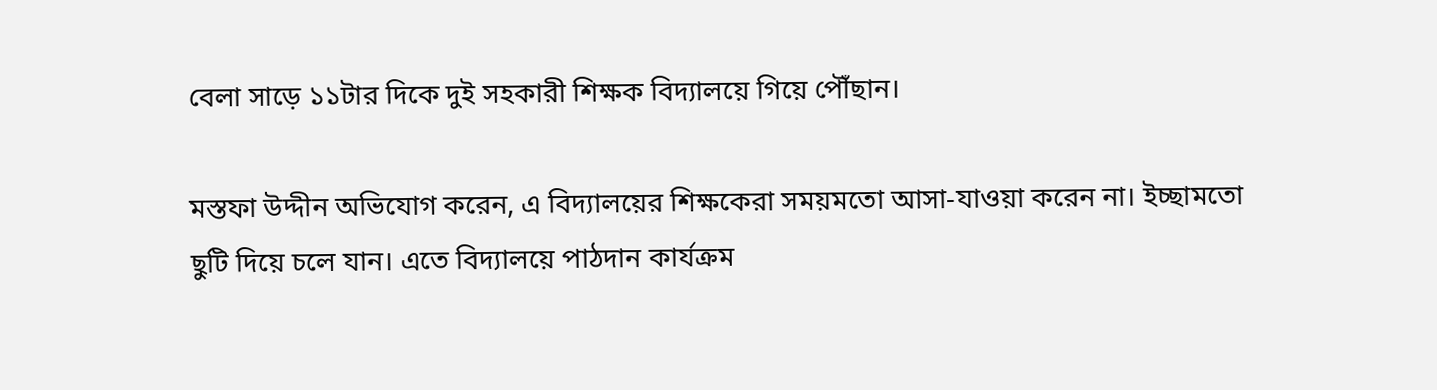বেলা সাড়ে ১১টার দিকে দুই সহকারী শিক্ষক বিদ্যালয়ে গিয়ে পৌঁছান।

মস্তফা উদ্দীন অভিযোগ করেন, এ বিদ্যালয়ের শিক্ষকেরা সময়মতো আসা-যাওয়া করেন না। ইচ্ছামতো ছুটি দিয়ে চলে যান। এতে বিদ্যালয়ে পাঠদান কার্যক্রম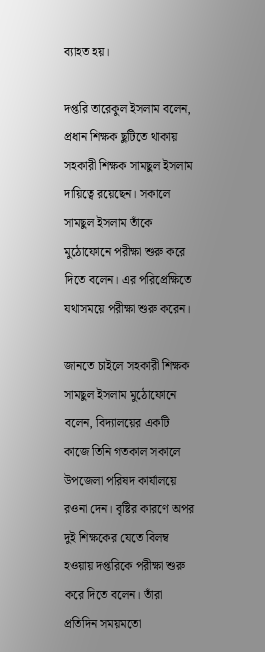ব্যাহত হয়।

দপ্তরি তারেকুল ইসলাম বলেন, প্রধান শিক্ষক ছুটিতে থাকায় সহকারী শিক্ষক সামছুল ইসলাম দায়িত্বে রয়েছেন। সকালে সামছুল ইসলাম তাঁকে মুঠোফোনে পরীক্ষা শুরু করে দিতে বলেন। এর পরিপ্রেক্ষিতে যথাসময়ে পরীক্ষা শুরু করেন।

জানতে চাইলে সহকারী শিক্ষক সামছুল ইসলাম মুঠোফোনে বলেন, বিদ্যালয়ের একটি কাজে তিনি গতকাল সকালে উপজেলা পরিষদ কার্যালয়ে রওনা দেন। বৃষ্টির কারণে অপর দুই শিক্ষকের যেতে বিলম্ব হওয়ায় দপ্তরিকে পরীক্ষা শুরু করে দিতে বলেন। তাঁরা প্রতিদিন সময়মতো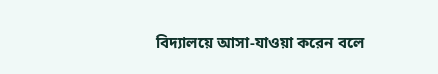বিদ্যালয়ে আসা-যাওয়া করেন বলে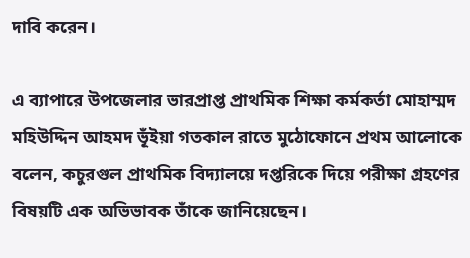দাবি করেন।

এ ব্যাপারে উপজেলার ভারপ্রাপ্ত প্রাথমিক শিক্ষা কর্মকর্তা মোহাম্মদ মহিউদ্দিন আহমদ ভূঁইয়া গতকাল রাতে মুঠোফোনে প্রথম আলোকে বলেন, কচুরগুল প্রাথমিক বিদ্যালয়ে দপ্তরিকে দিয়ে পরীক্ষা গ্রহণের বিষয়টি এক অভিভাবক তাঁকে জানিয়েছেন।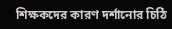শিক্ষকদের কারণ দর্শানোর চিঠি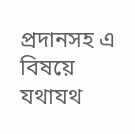প্রদানসহ এ বিষয়ে যথাযথ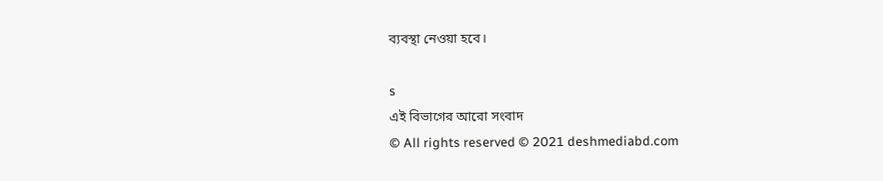ব্যবস্থা নেওয়া হবে।

s
এই বিভাগের আরো সংবাদ
© All rights reserved © 2021 deshmediabd.com